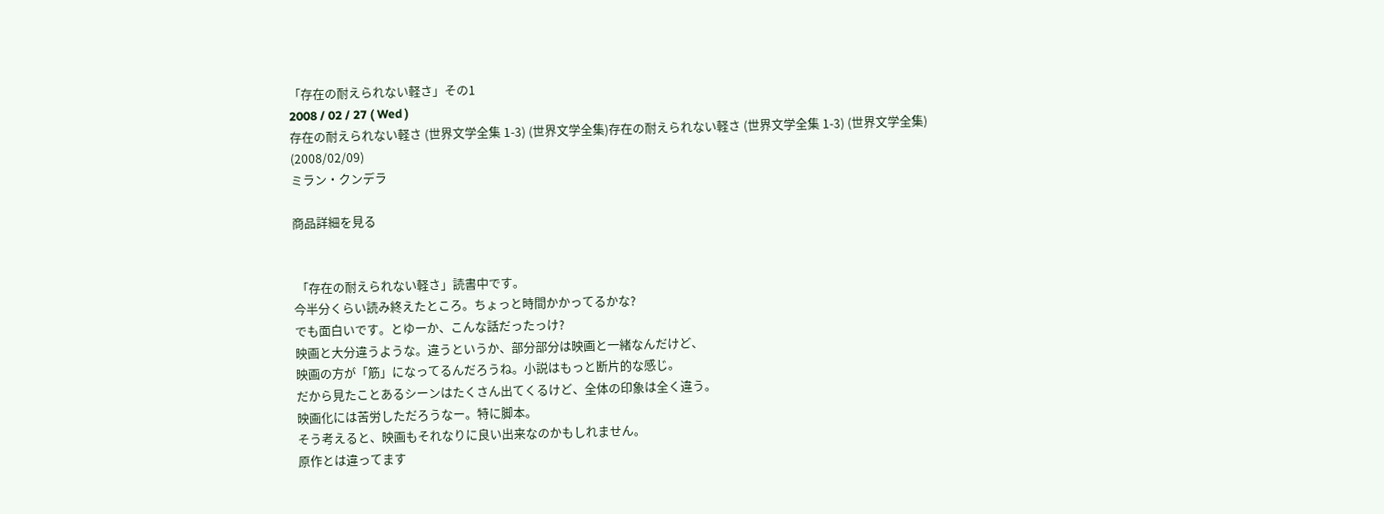「存在の耐えられない軽さ」その1
2008 / 02 / 27 ( Wed )
存在の耐えられない軽さ (世界文学全集 1-3) (世界文学全集)存在の耐えられない軽さ (世界文学全集 1-3) (世界文学全集)
(2008/02/09)
ミラン・クンデラ

商品詳細を見る


 「存在の耐えられない軽さ」読書中です。
今半分くらい読み終えたところ。ちょっと時間かかってるかな?
でも面白いです。とゆーか、こんな話だったっけ?
映画と大分違うような。違うというか、部分部分は映画と一緒なんだけど、
映画の方が「筋」になってるんだろうね。小説はもっと断片的な感じ。
だから見たことあるシーンはたくさん出てくるけど、全体の印象は全く違う。
映画化には苦労しただろうなー。特に脚本。
そう考えると、映画もそれなりに良い出来なのかもしれません。
原作とは違ってます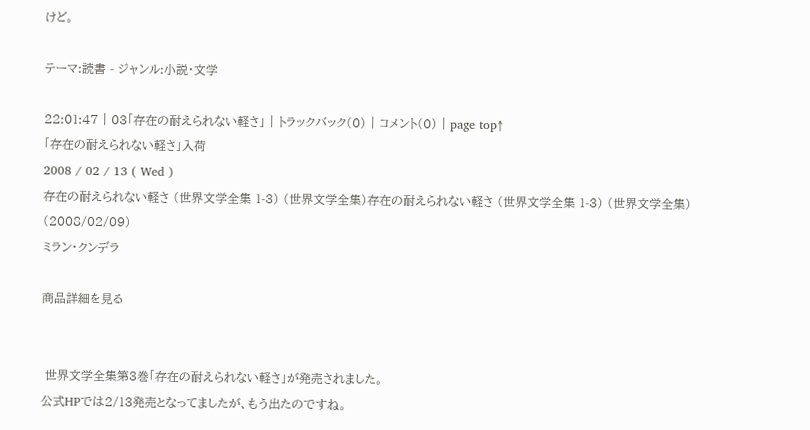けど。

テーマ:読書 - ジャンル:小説・文学

22:01:47 | 03「存在の耐えられない軽さ」 | トラックバック(0) | コメント(0) | page top↑
「存在の耐えられない軽さ」入荷
2008 / 02 / 13 ( Wed )
存在の耐えられない軽さ (世界文学全集 1-3) (世界文学全集)存在の耐えられない軽さ (世界文学全集 1-3) (世界文学全集)
(2008/02/09)
ミラン・クンデラ

商品詳細を見る


 世界文学全集第3巻「存在の耐えられない軽さ」が発売されました。
公式HPでは2/13発売となってましたが、もう出たのですね。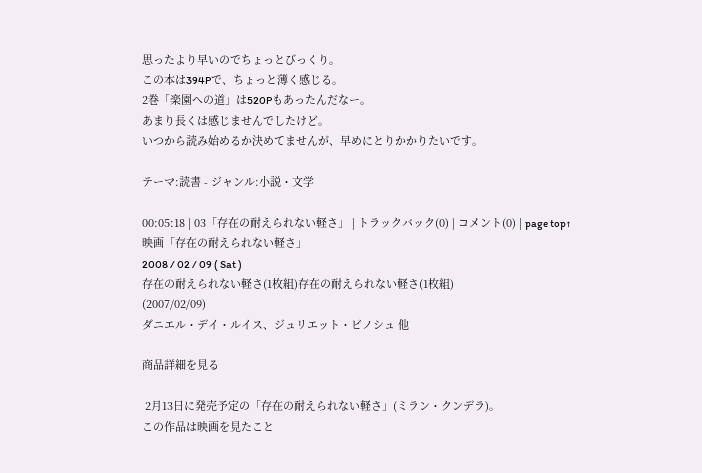思ったより早いのでちょっとびっくり。
この本は394Pで、ちょっと薄く感じる。
2巻「楽園への道」は520Pもあったんだなー。
あまり長くは感じませんでしたけど。
いつから読み始めるか決めてませんが、早めにとりかかりたいです。

テーマ:読書 - ジャンル:小説・文学

00:05:18 | 03「存在の耐えられない軽さ」 | トラックバック(0) | コメント(0) | page top↑
映画「存在の耐えられない軽さ」
2008 / 02 / 09 ( Sat )
存在の耐えられない軽さ(1枚組)存在の耐えられない軽さ(1枚組)
(2007/02/09)
ダニエル・デイ・ルイス、ジュリエット・ビノシュ 他

商品詳細を見る

 2月13日に発売予定の「存在の耐えられない軽さ」(ミラン・クンデラ)。
この作品は映画を見たこと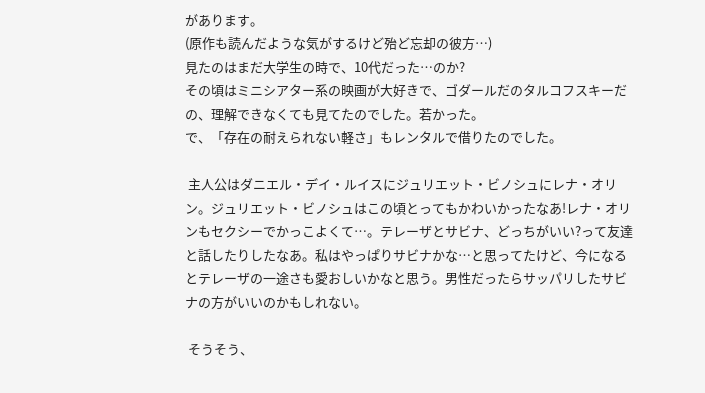があります。
(原作も読んだような気がするけど殆ど忘却の彼方…)
見たのはまだ大学生の時で、10代だった…のか?
その頃はミニシアター系の映画が大好きで、ゴダールだのタルコフスキーだの、理解できなくても見てたのでした。若かった。
で、「存在の耐えられない軽さ」もレンタルで借りたのでした。

 主人公はダニエル・デイ・ルイスにジュリエット・ビノシュにレナ・オリン。ジュリエット・ビノシュはこの頃とってもかわいかったなあ!レナ・オリンもセクシーでかっこよくて…。テレーザとサビナ、どっちがいい?って友達と話したりしたなあ。私はやっぱりサビナかな…と思ってたけど、今になるとテレーザの一途さも愛おしいかなと思う。男性だったらサッパリしたサビナの方がいいのかもしれない。

 そうそう、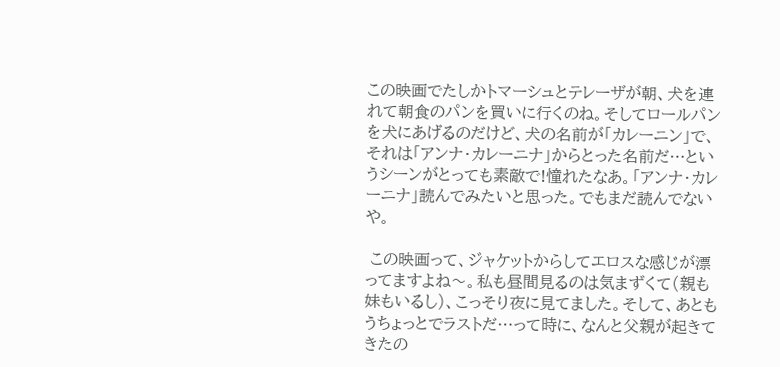この映画でたしかトマーシュとテレーザが朝、犬を連れて朝食のパンを買いに行くのね。そしてロールパンを犬にあげるのだけど、犬の名前が「カレーニン」で、それは「アンナ・カレーニナ」からとった名前だ…というシーンがとっても素敵で!憧れたなあ。「アンナ・カレーニナ」読んでみたいと思った。でもまだ読んでないや。

 この映画って、ジャケットからしてエロスな感じが漂ってますよね〜。私も昼間見るのは気まずくて(親も妹もいるし)、こっそり夜に見てました。そして、あともうちょっとでラストだ…って時に、なんと父親が起きてきたの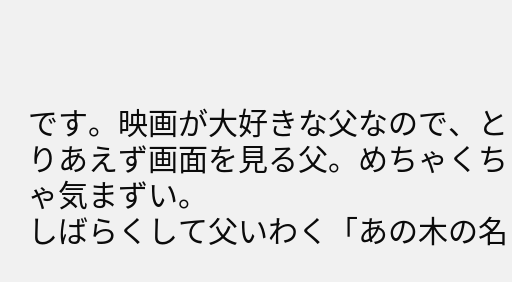です。映画が大好きな父なので、とりあえず画面を見る父。めちゃくちゃ気まずい。
しばらくして父いわく「あの木の名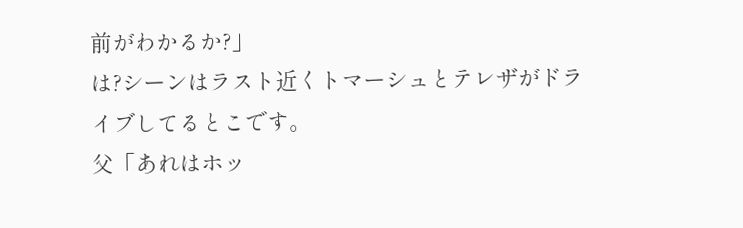前がわかるか?」
は?シーンはラスト近くトマーシュとテレザがドライブしてるとこです。
父「あれはホッ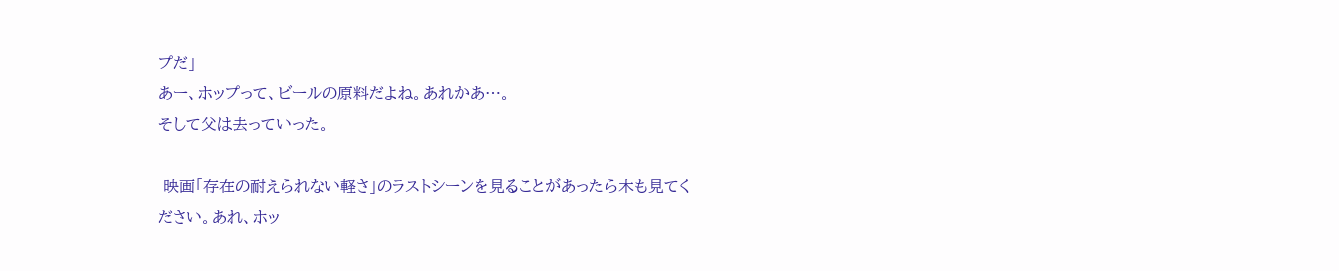プだ」
あー、ホップって、ビールの原料だよね。あれかあ…。
そして父は去っていった。

 映画「存在の耐えられない軽さ」のラストシーンを見ることがあったら木も見てください。あれ、ホッ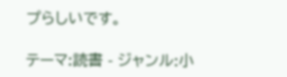プらしいです。

テーマ:読書 - ジャンル:小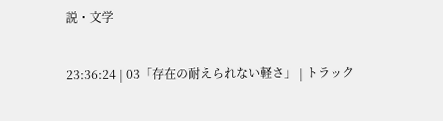説・文学

23:36:24 | 03「存在の耐えられない軽さ」 | トラック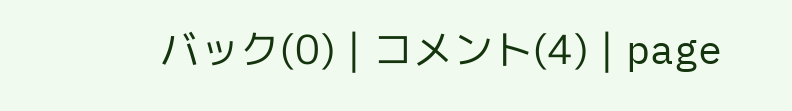バック(0) | コメント(4) | page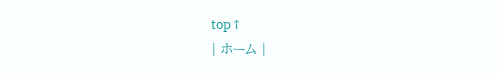top↑
| ホーム |